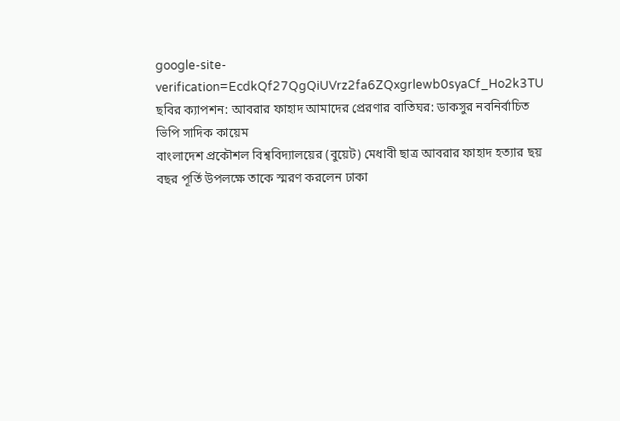google-site-verification=EcdkQf27QgQiUVrz2fa6ZQxgrlewb0syaCf_Ho2k3TU
ছবির ক্যাপশন: আবরার ফাহাদ আমাদের প্রেরণার বাতিঘর: ডাকসুর নবনির্বাচিত ভিপি সাদিক কায়েম
বাংলাদেশ প্রকৌশল বিশ্ববিদ্যালয়ের (বুয়েট) মেধাবী ছাত্র আবরার ফাহাদ হত্যার ছয় বছর পূর্তি উপলক্ষে তাকে স্মরণ করলেন ঢাকা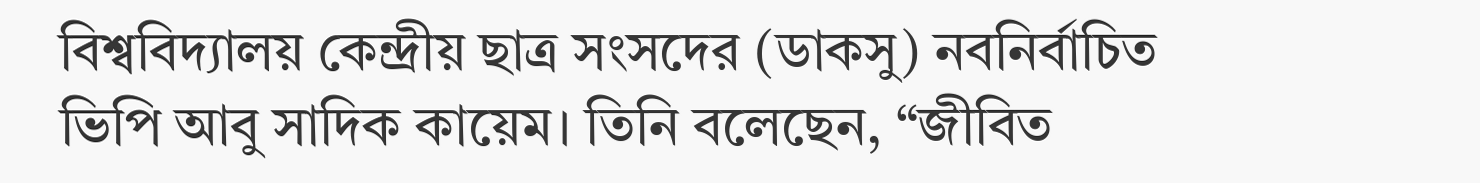বিশ্ববিদ্যালয় কেন্দ্রীয় ছাত্র সংসদের (ডাকসু) নবনির্বাচিত ভিপি আবু সাদিক কায়েম। তিনি বলেছেন, “জীবিত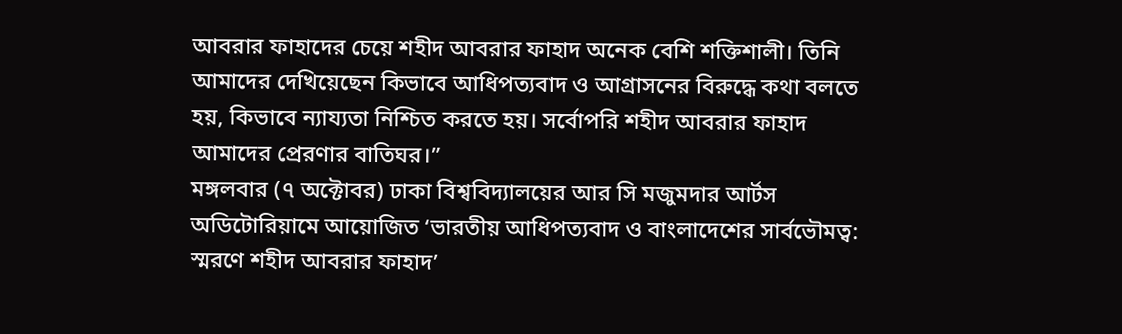আবরার ফাহাদের চেয়ে শহীদ আবরার ফাহাদ অনেক বেশি শক্তিশালী। তিনি আমাদের দেখিয়েছেন কিভাবে আধিপত্যবাদ ও আগ্রাসনের বিরুদ্ধে কথা বলতে হয়, কিভাবে ন্যায্যতা নিশ্চিত করতে হয়। সর্বোপরি শহীদ আবরার ফাহাদ আমাদের প্রেরণার বাতিঘর।”
মঙ্গলবার (৭ অক্টোবর) ঢাকা বিশ্ববিদ্যালয়ের আর সি মজুমদার আর্টস অডিটোরিয়ামে আয়োজিত ‘ভারতীয় আধিপত্যবাদ ও বাংলাদেশের সার্বভৌমত্ব: স্মরণে শহীদ আবরার ফাহাদ’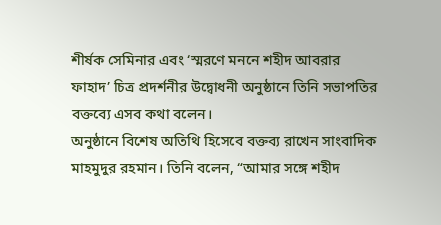শীর্ষক সেমিনার এবং ‘স্মরণে মননে শহীদ আবরার ফাহাদ’ চিত্র প্রদর্শনীর উদ্বোধনী অনুষ্ঠানে তিনি সভাপতির বক্তব্যে এসব কথা বলেন।
অনুষ্ঠানে বিশেষ অতিথি হিসেবে বক্তব্য রাখেন সাংবাদিক মাহমুদুর রহমান। তিনি বলেন, “আমার সঙ্গে শহীদ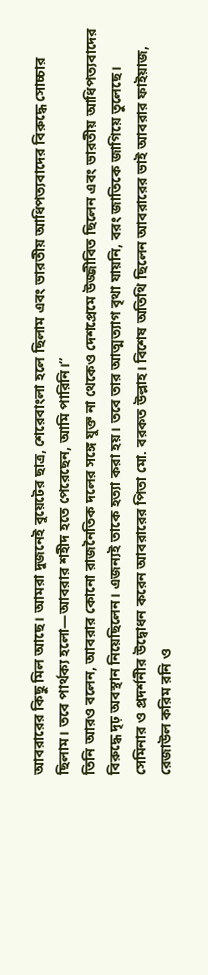আবরারের কিছু মিল আছে। আমরা দুজনেই বুয়েটের ছাত্র, শেরেবাংলা হলে ছিলাম এবং ভারতীয় আধিপত্যবাদের বিরুদ্ধে সোচ্চার ছিলাম। তবে পার্থক্য হলো—আবরার শহীদ হতে পেরেছেন, আমি পারিনি।”
তিনি আরও বলেন, আবরার কোনো রাজনৈতিক দলের সঙ্গে যুক্ত না থেকেও দেশপ্রেমে উজ্জীবিত ছিলেন এবং ভারতীয় আধিপত্যবাদের বিরুদ্ধে দৃঢ় অবস্থান নিয়েছিলেন। এজন্যই তাকে হত্যা করা হয়। তবে তার আত্মত্যাগ বৃথা যায়নি, বরং জাতিকে জাগিয়ে তুলেছে।
সেমিনার ও প্রদর্শনীর উদ্বোধন করেন আবরারের পিতা মো. বরকত উল্লাহ। বিশেষ অতিথি ছিলেন আবরারের ভাই আবরার ফাইয়াজ, রেজাউল করিম রনি ও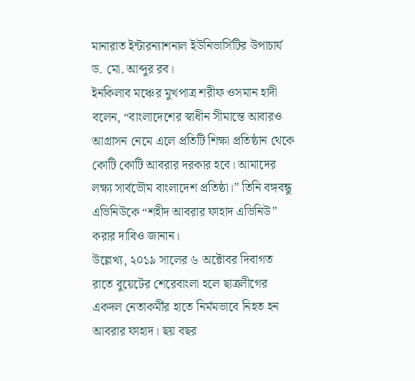মানারাত ইন্টারন্যাশনাল ইউনিভার্সিটির উপাচার্য ড. মো. আব্দুর রব।
ইনকিলাব মঞ্চের মুখপাত্র শরীফ ওসমান হাদী বলেন, “বাংলাদেশের স্বাধীন সীমান্তে আবারও আগ্রাসন নেমে এলে প্রতিটি শিক্ষা প্রতিষ্ঠান থেকে কোটি কোটি আবরার দরকার হবে। আমাদের লক্ষ্য সার্বভৌম বাংলাদেশ প্রতিষ্ঠা।” তিনি বঙ্গবন্ধু এভিনিউকে “শহীদ আবরার ফাহাদ এভিনিউ” করার দাবিও জানান।
উল্লেখ্য, ২০১৯ সালের ৬ অক্টোবর দিবাগত রাতে বুয়েটের শেরেবাংলা হলে ছাত্রলীগের একদল নেতাকর্মীর হাতে নির্মমভাবে নিহত হন আবরার ফাহাদ। ছয় বছর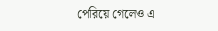পেরিয়ে গেলেও এ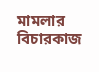মামলার বিচারকাজ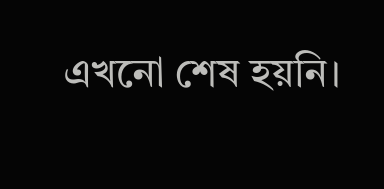এখনো শেষ হয়নি।